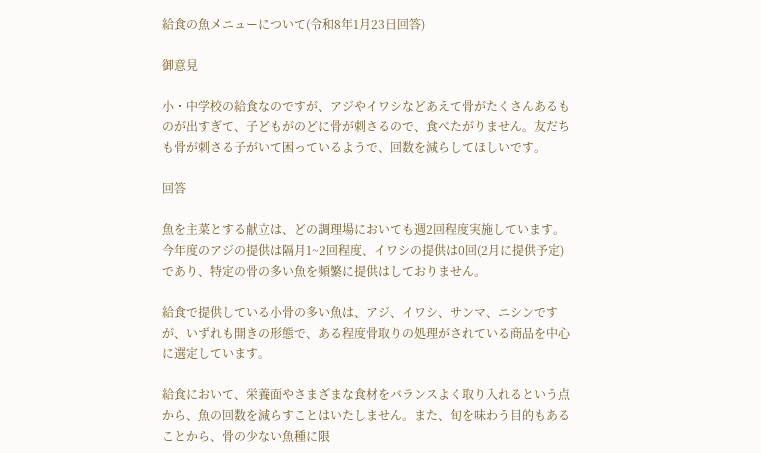給食の魚メニューについて(令和8年1月23日回答)

御意見

小・中学校の給食なのですが、アジやイワシなどあえて骨がたくさんあるものが出すぎて、子どもがのどに骨が刺さるので、食べたがりません。友だちも骨が刺さる子がいて困っているようで、回数を減らしてほしいです。

回答

魚を主菜とする献立は、どの調理場においても週2回程度実施しています。
今年度のアジの提供は隔月1~2回程度、イワシの提供は0回(2月に提供予定)であり、特定の骨の多い魚を頻繁に提供はしておりません。

給食で提供している小骨の多い魚は、アジ、イワシ、サンマ、ニシンですが、いずれも開きの形態で、ある程度骨取りの処理がされている商品を中心に選定しています。

給食において、栄養面やさまざまな食材をバランスよく取り入れるという点から、魚の回数を減らすことはいたしません。また、旬を味わう目的もあることから、骨の少ない魚種に限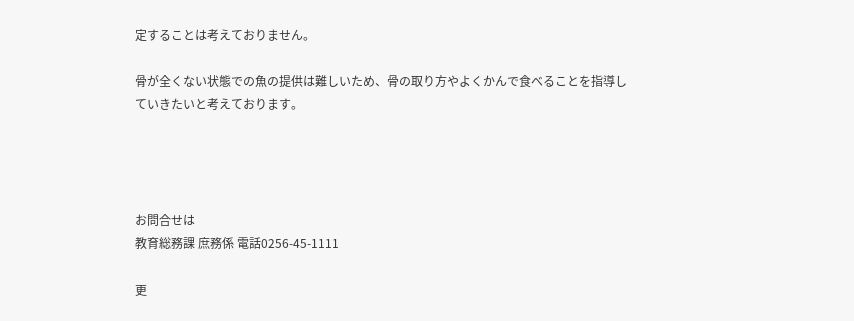定することは考えておりません。

骨が全くない状態での魚の提供は難しいため、骨の取り方やよくかんで食べることを指導していきたいと考えております。




お問合せは
教育総務課 庶務係 電話0256-45-1111

更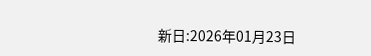新日:2026年01月23日